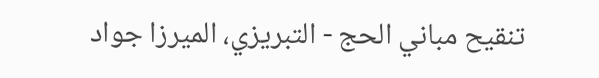تنقيح مباني الحج - التبريزي، الميرزا جواد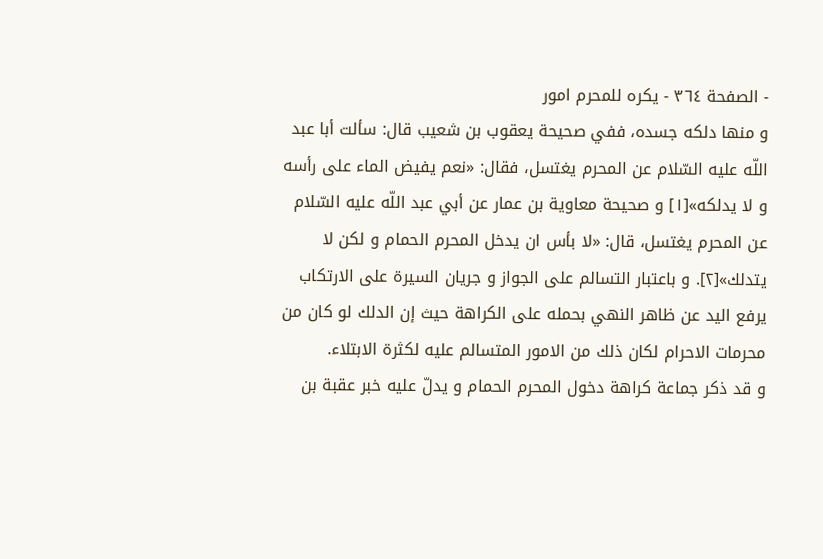- الصفحة ٣٦٤ - يكره للمحرم امور
و منها دلكه جسده، ففي صحيحة يعقوب بن شعيب قال: سألت أبا عبد اللّه عليه السّلام عن المحرم يغتسل، فقال: «نعم يفيض الماء على رأسه و لا يدلكه»[١] و صحيحة معاوية بن عمار عن أبي عبد اللّه عليه السّلام عن المحرم يغتسل، قال: «لا بأس ان يدخل المحرم الحمام و لكن لا يتدلك»[٢]. و باعتبار التسالم على الجواز و جريان السيرة على الارتكاب يرفع اليد عن ظاهر النهي بحمله على الكراهة حيث إن الدلك لو كان من محرمات الاحرام لكان ذلك من الامور المتسالم عليه لكثرة الابتلاء.
و قد ذكر جماعة كراهة دخول المحرم الحمام و يدلّ عليه خبر عقبة بن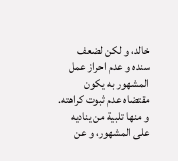خالد، و لكن لضعف سنده و عدم احراز عمل المشهور به يكون مقتضاه عدم ثبوت كراهته.
و منها تلبية من يناديه على المشهور، و عن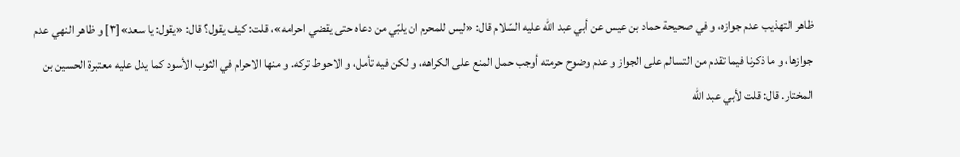ظاهر التهذيب عدم جوازه، و في صحيحة حماد بن عيس عن أبي عبد اللّه عليه السّلام قال: «ليس للمحرم ان يلبّي من دعاه حتى يقضي احرامه»، قلت: كيف يقول؟ قال: «يقول: يا سعد»[٣] و ظاهر النهي عدم جوازها، و ما ذكرنا فيما تقدم من التسالم على الجواز و عدم وضوح حرمته أوجب حمل المنع على الكراهه، و لكن فيه تأمل، و الاحوط تركه. و منها الاحرام في الثوب الأسود كما يدل عليه معتبرة الحسين بن المختار. قال: قلت لأبي عبد اللّه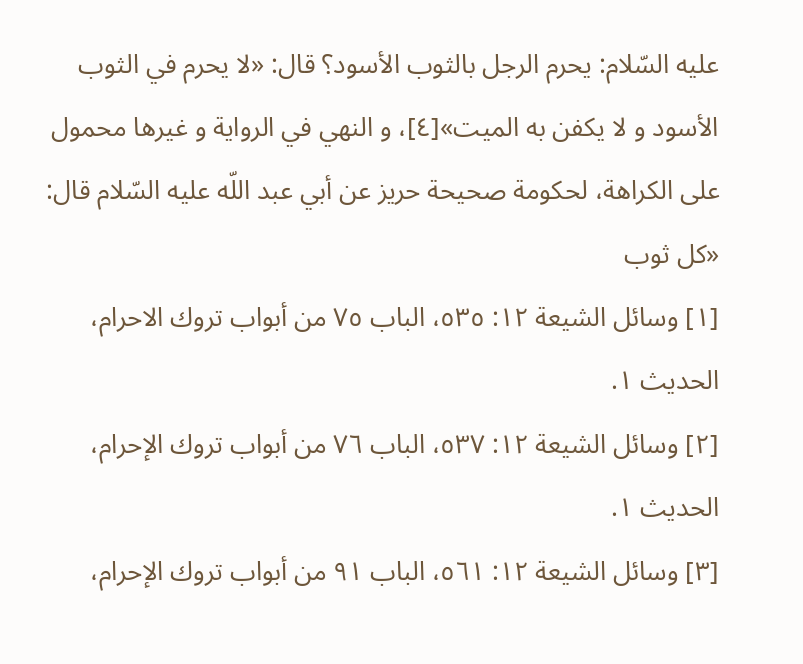عليه السّلام: يحرم الرجل بالثوب الأسود؟ قال: «لا يحرم في الثوب الأسود و لا يكفن به الميت»[٤]، و النهي في الرواية و غيرها محمول على الكراهة، لحكومة صحيحة حريز عن أبي عبد اللّه عليه السّلام قال: «كل ثوب
[١] وسائل الشيعة ١٢: ٥٣٥، الباب ٧٥ من أبواب تروك الاحرام، الحديث ١.
[٢] وسائل الشيعة ١٢: ٥٣٧، الباب ٧٦ من أبواب تروك الإحرام، الحديث ١.
[٣] وسائل الشيعة ١٢: ٥٦١، الباب ٩١ من أبواب تروك الإحرام،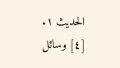الحديث ١.
[٤] وسائل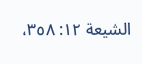الشيعة ١٢: ٣٥٨،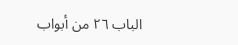الباب ٢٦ من أبواب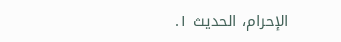الإحرام، الحديث ١.